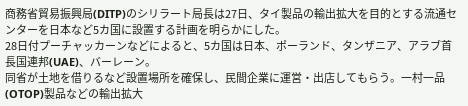商務省貿易振興局(DITP)のシリラート局長は27日、タイ製品の輸出拡大を目的とする流通センターを日本など5カ国に設置する計画を明らかにした。
28日付プーチャッカーンなどによると、5カ国は日本、ポーランド、タンザニア、アラブ首長国連邦(UAE)、バーレーン。
同省が土地を借りるなど設置場所を確保し、民間企業に運営・出店してもらう。一村一品(OTOP)製品などの輸出拡大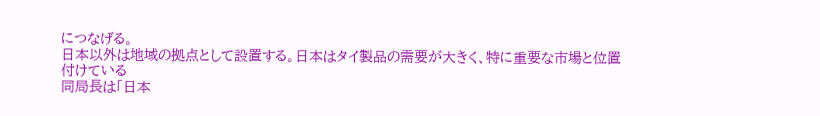につなげる。
日本以外は地域の拠点として設置する。日本はタイ製品の需要が大きく、特に重要な市場と位置付けている
同局長は「日本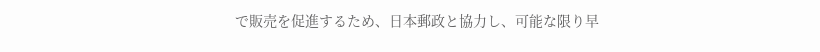で販売を促進するため、日本郵政と協力し、可能な限り早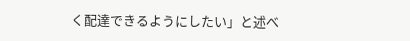く配達できるようにしたい」と述べ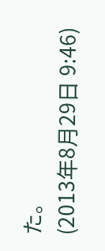た。
(2013年8月29日 9:46)